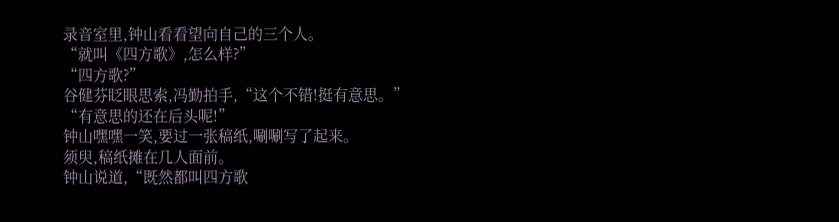录音室里,钟山看看望向自己的三个人。
“就叫《四方歌》,怎么样?”
“四方歌?”
谷健芬眨眼思索,冯勤拍手,“这个不错!挺有意思。”
“有意思的还在后头呢!”
钟山嘿嘿一笑,要过一张稿纸,唰唰写了起来。
须臾,稿纸摊在几人面前。
钟山说道,“既然都叫四方歌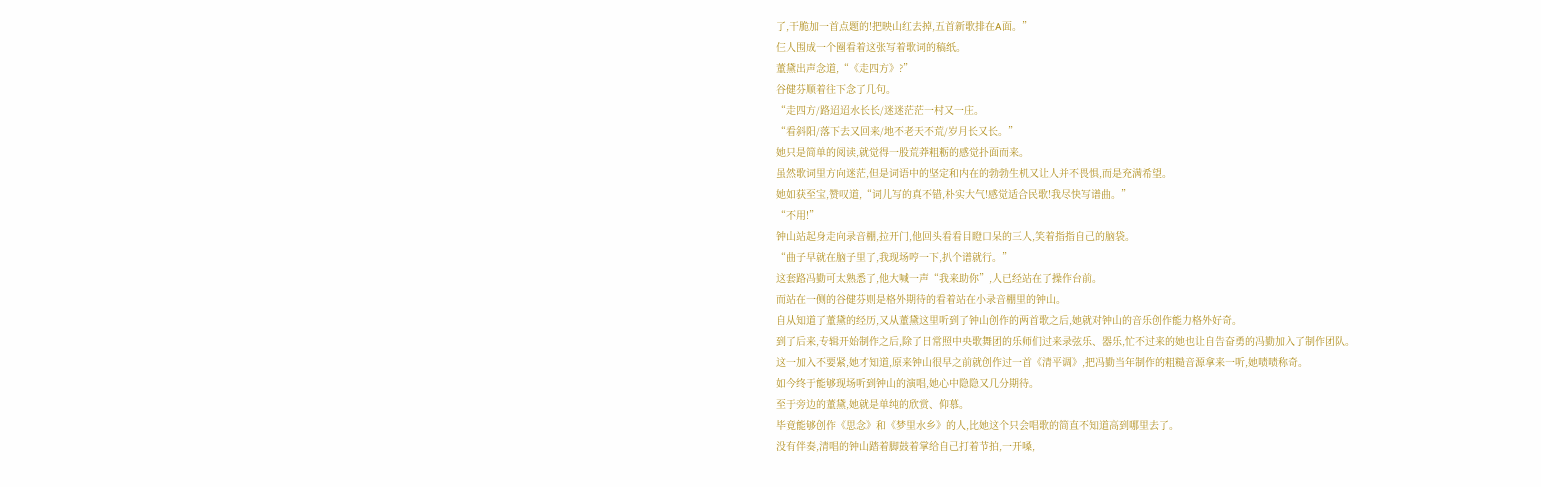了,干脆加一首点题的!把映山红去掉,五首新歌排在A面。”
仨人围成一个圈看着这张写着歌词的稿纸。
董黛出声念道,“《走四方》?”
谷健芬顺着往下念了几句。
“走四方/路迢迢水长长/迷迷茫茫一村又一庄。
“看斜阳/落下去又回来/地不老天不荒/岁月长又长。”
她只是简单的阅读,就觉得一股荒莽粗粝的感觉扑面而来。
虽然歌词里方向迷茫,但是词语中的坚定和内在的勃勃生机又让人并不畏惧,而是充满希望。
她如获至宝,赞叹道,“词儿写的真不错,朴实大气!感觉适合民歌!我尽快写谱曲。”
“不用!”
钟山站起身走向录音棚,拉开门,他回头看看目瞪口呆的三人,笑着指指自己的脑袋。
“曲子早就在脑子里了,我现场哼一下,扒个谱就行。”
这套路冯勤可太熟悉了,他大喊一声“我来助你”,人已经站在了操作台前。
而站在一侧的谷健芬则是格外期待的看着站在小录音棚里的钟山。
自从知道了董黛的经历,又从董黛这里听到了钟山创作的两首歌之后,她就对钟山的音乐创作能力格外好奇。
到了后来,专辑开始制作之后,除了日常照中央歌舞团的乐师们过来录弦乐、器乐,忙不过来的她也让自告奋勇的冯勤加入了制作团队。
这一加入不要紧,她才知道,原来钟山很早之前就创作过一首《清平调》,把冯勤当年制作的粗糙音源拿来一听,她啧啧称奇。
如今终于能够现场听到钟山的演唱,她心中隐隐又几分期待。
至于旁边的董黛,她就是单纯的欣赏、仰慕。
毕竟能够创作《思念》和《梦里水乡》的人,比她这个只会唱歌的简直不知道高到哪里去了。
没有伴奏,清唱的钟山踏着脚鼓着掌给自己打着节拍,一开嗓,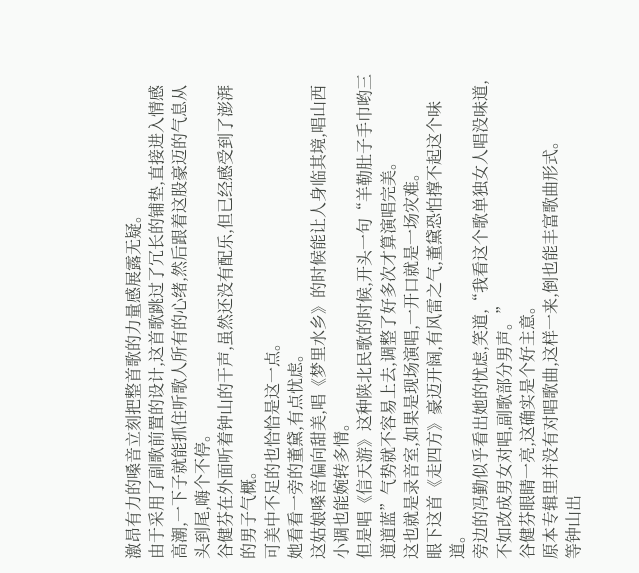激昂有力的嗓音立刻把整首歌的力量感展露无疑。
由于采用了副歌前置的设计,这首歌跳过了冗长的铺垫,直接进入情感高潮,一下子就能抓住听歌人所有的心绪,然后跟着这股豪迈的气息从头到尾,嗨个不停。
谷健芬在外面听着钟山的干声,虽然还没有配乐,但已经感受到了澎湃的男子气概。
可美中不足的也恰恰是这一点。
她看看一旁的董黛,有点忧虑。
这姑娘嗓音偏向甜美,唱《梦里水乡》的时候能让人身临其境,唱山西小调也能婉转多情。
但是唱《信天游》这种陕北民歌的时候,开头一句“羊勒肚子手巾哟三道道蓝”气势就不容易上去,调整了好多次才算演唱完美。
这也就是录音室,如果是现场演唱,一开口就是一场灾难。
眼下这首《走四方》豪迈开阔,有风雷之气,董黛恐怕撑不起这个味道。
旁边的冯勤似乎看出她的忧虑,笑道,“我看这个歌单独女人唱没味道,不如改成男女对唱,副歌部分男声。”
谷健芬眼睛一亮,这确实是个好主意。
原本专辑里并没有对唱歌曲,这样一来,倒也能丰富歌曲形式。
等钟山出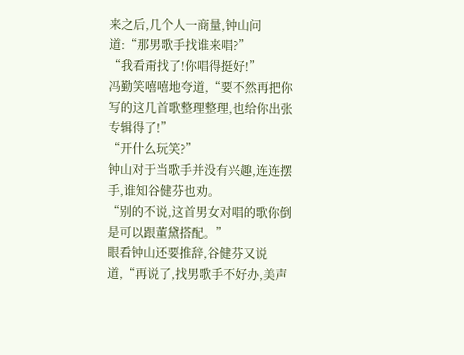来之后,几个人一商量,钟山问道:“那男歌手找谁来唱?”
“我看甭找了!你唱得挺好!”
冯勤笑嘻嘻地夸道,“要不然再把你写的这几首歌整理整理,也给你出张专辑得了!”
“开什么玩笑?”
钟山对于当歌手并没有兴趣,连连摆手,谁知谷健芬也劝。
“别的不说,这首男女对唱的歌你倒是可以跟董黛搭配。”
眼看钟山还要推辞,谷健芬又说道,“再说了,找男歌手不好办,美声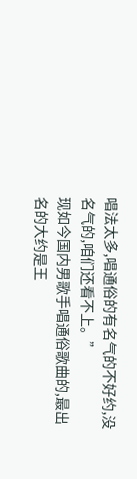唱法太多,唱通俗的有名气的不好约,没名气的,咱们还看不上。”
现如今国内男歌手唱通俗歌曲的,最出名的大约是王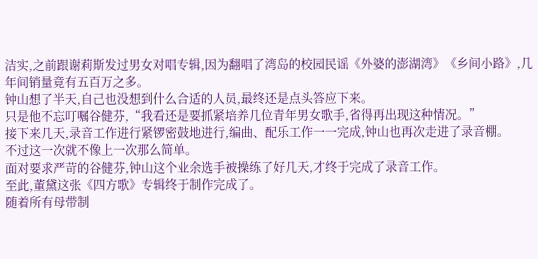洁实,之前跟谢莉斯发过男女对唱专辑,因为翻唱了湾岛的校园民谣《外婆的澎湖湾》《乡间小路》,几年间销量竟有五百万之多。
钟山想了半天,自己也没想到什么合适的人员,最终还是点头答应下来。
只是他不忘叮嘱谷健芬,“我看还是要抓紧培养几位青年男女歌手,省得再出现这种情况。”
接下来几天,录音工作进行紧锣密鼓地进行,编曲、配乐工作一一完成,钟山也再次走进了录音棚。
不过这一次就不像上一次那么简单。
面对要求严苛的谷健芬,钟山这个业余选手被操练了好几天,才终于完成了录音工作。
至此,董黛这张《四方歌》专辑终于制作完成了。
随着所有母带制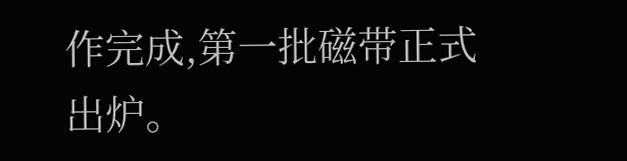作完成,第一批磁带正式出炉。